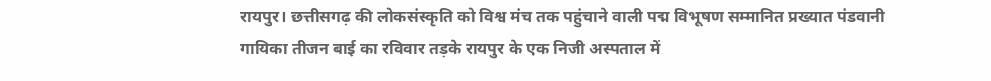रायपुर। छत्तीसगढ़ की लोकसंस्कृति को विश्व मंच तक पहुंचाने वाली पद्म विभूषण सम्मानित प्रख्यात पंडवानी गायिका तीजन बाई का रविवार तड़के रायपुर के एक निजी अस्पताल में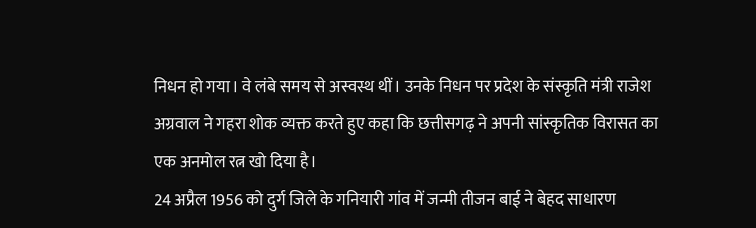निधन हो गया। वे लंबे समय से अस्वस्थ थीं। उनके निधन पर प्रदेश के संस्कृति मंत्री राजेश अग्रवाल ने गहरा शोक व्यक्त करते हुए कहा कि छत्तीसगढ़ ने अपनी सांस्कृतिक विरासत का एक अनमोल रत्न खो दिया है।
24 अप्रैल 1956 को दुर्ग जिले के गनियारी गांव में जन्मी तीजन बाई ने बेहद साधारण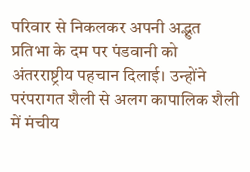परिवार से निकलकर अपनी अद्भुत प्रतिभा के दम पर पंडवानी को अंतरराष्ट्रीय पहचान दिलाई। उन्होंने परंपरागत शैली से अलग कापालिक शैली में मंचीय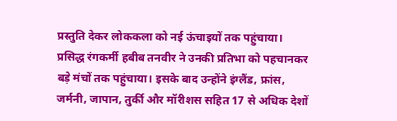प्रस्तुति देकर लोककला को नई ऊंचाइयों तक पहुंचाया।
प्रसिद्ध रंगकर्मी हबीब तनवीर ने उनकी प्रतिभा को पहचानकर बड़े मंचों तक पहुंचाया। इसके बाद उन्होंने इंग्लैंड, फ्रांस, जर्मनी, जापान, तुर्की और मॉरीशस सहित 17 से अधिक देशों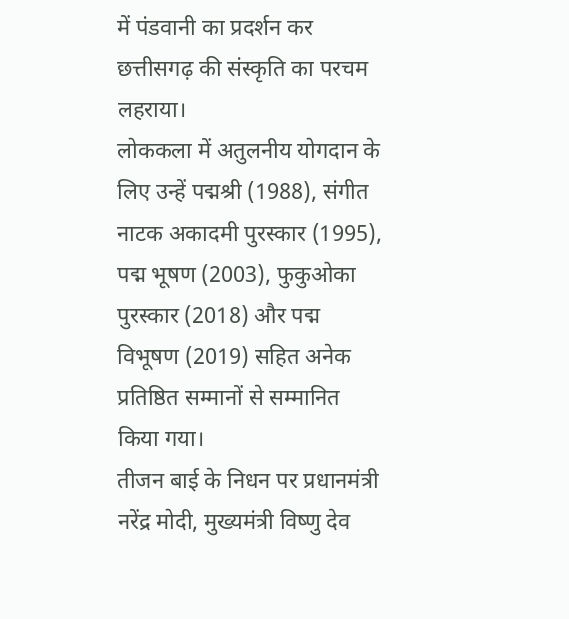में पंडवानी का प्रदर्शन कर छत्तीसगढ़ की संस्कृति का परचम लहराया।
लोककला में अतुलनीय योगदान के लिए उन्हें पद्मश्री (1988), संगीत नाटक अकादमी पुरस्कार (1995), पद्म भूषण (2003), फुकुओका पुरस्कार (2018) और पद्म विभूषण (2019) सहित अनेक प्रतिष्ठित सम्मानों से सम्मानित किया गया।
तीजन बाई के निधन पर प्रधानमंत्री नरेंद्र मोदी, मुख्यमंत्री विष्णु देव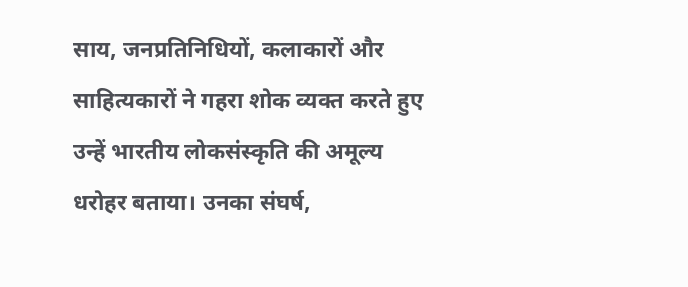साय, जनप्रतिनिधियों, कलाकारों और साहित्यकारों ने गहरा शोक व्यक्त करते हुए उन्हें भारतीय लोकसंस्कृति की अमूल्य धरोहर बताया। उनका संघर्ष,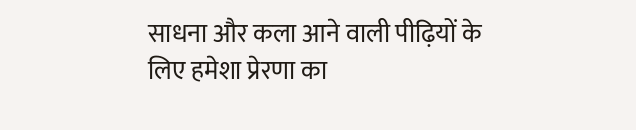साधना और कला आने वाली पीढ़ियों के लिए हमेशा प्रेरणा का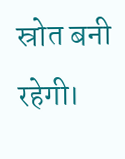स्रोत बनी रहेगी।